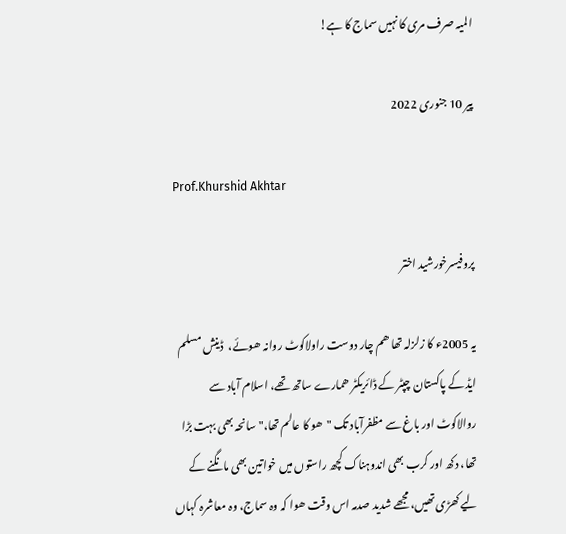المیہ صرف مری کا نہیں سماج کا ہے!

پیر 10 جنوری 2022

Prof.Khurshid Akhtar

پروفیسرخورشید اختر

یہ 2005ء کا زلزلہ تھا ھم چار دوست راولاکوٹ روانہ ھوئے،  ڈینش مسلم ایڈ کے پاکستان چپٹر کے ڈائریکٹر ھمارے ساتھ تھے، اسلام آباد سے روالاکوٹ اور باغ سے مظفرآباد تک "ھو کا عالم تھا،" سانحہ بھی بہت بڑا تھا، دکھ اور کرب بھی اندوہناک کچھ راستوں میں خواتین بھی مانگنے کے لیے کھڑی تھیں، مجھے شدید صدمہ اس وقت ھوا کہ وہ سماج، وہ معاشرہ کہاں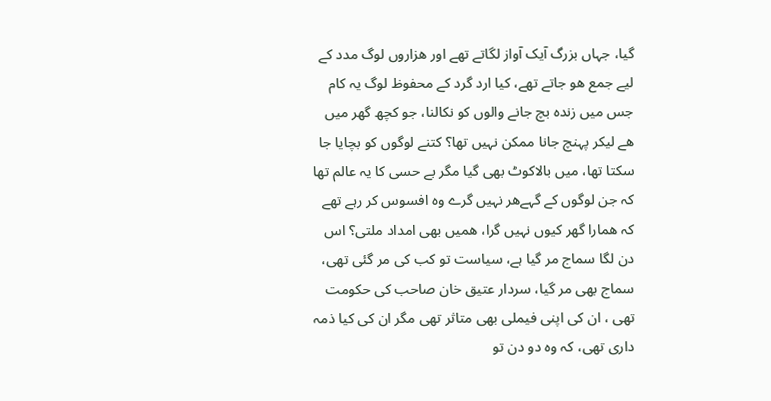گیا، جہاں بزرگ آیک آواز لگاتے تھے اور ھزاروں لوگ مدد کے لیے جمع ھو جاتے تھے، کیا ارد گرد کے محفوظ لوگ یہ کام جس میں زندہ بچ جانے والوں کو نکالنا، جو کچھ گھر میں ھے لیکر پہنچ جانا ممکن نہیں تھا؟ کتنے لوگوں کو بچایا جا سکتا تھا، میں بالاکوٹ بھی گیا مگر بے حسی کا یہ عالم تھا کہ جن لوگوں کے گہےھر نہیں گرے وہ افسوس کر رہے تھے کہ ھمارا گھر کیوں نہیں گرا، ھمیں بھی امداد ملتی؟ اس دن لگا سماج مر گیا ہے، سیاست تو کب کی مر گئی تھی، سماج بھی مر گیا، سردار عتیق خان صاحب کی حکومت تھی ، ان کی اپنی فیملی بھی متاثر تھی مگر ان کی کیا ذمہ داری تھی، کہ وہ دو دن تو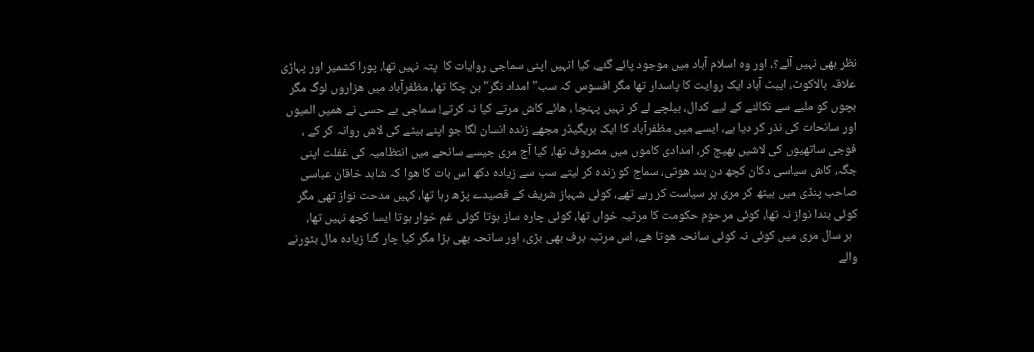نظر بھی نہیں آئے؟، اور وہ اسلام آباد میں موجود پائے گئے، کیا انہیں اپنی سماجی روایات کا  پتہ نہیں تھا، پورا کشمیر اور پہاڑی علاقہ بالاکوٹ، ایبٹ آباد ایک روایت کا پاسدار تھا مگر افسوس کہ سب" امداد نگر" بن چکا تھا، مظفرآباد میں ھزاروں لوگ مگر بچوں کو ملبے سے نکالنے کے لیے کدال، بیلچے لے کر نہیں پہنچا ، ھائے کاش مرتے کیا نہ کرتے! سماجی بے حسی نے ھمیں المیوں اور سانحات کی نذر کر دیا ہے، ایسے میں مظفرآباد کا ایک بریگیڈر مجھے زندہ انسان لگا جو اپنے بیٹے کی لاش روانہ کر کے ، فوجی ساتھیوں کی لاشیں بھیج کر، امدادی کاموں میں مصروف تھا، کیا آج مری جیسے سانحے میں انتظامیہ کی غفلت اپنی جگہ، کاش سیاسی دکان کچھ دن بند ھوتی، سماج کو زندہ کر لیتے سب سے زیادہ دکھ اس بات کا ھوا کہ شاہد خاقان عباسی صاحب پنڈی میں بیٹھ کر مری پر سیاست کر رہے تھے، کوئی شہباز شریف کے قصیدے پڑھ رہا تھا، کہیں مدحت نواز تھی مگر کوئی بندا نواز نہ تھا، کوئی مرحوم حکومت کا مرثیہ خواں تھا، کوئی چارہ ساز ہوتا کوئی غم خوار ہوتا ایسا کچھ نہیں تھا،
  ہر سال مری میں کوئی نہ کوئی سانحہ ھوتا ھے، اس مرتبہ برف بھی بڑی، اور سانحہ بھی بڑا مگر کیا چار گنا زیادہ مال بٹورنے والے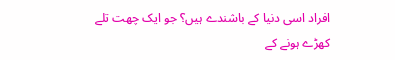افراد اسی دنیا کے باشندے ہیں؟ جو ایک چھت تلے کھڑے ہونے کے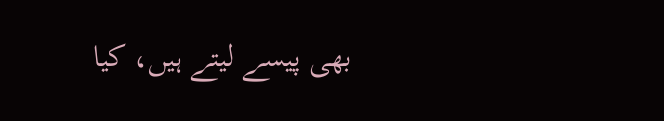بھی پیسے لیتے ہیں، کیا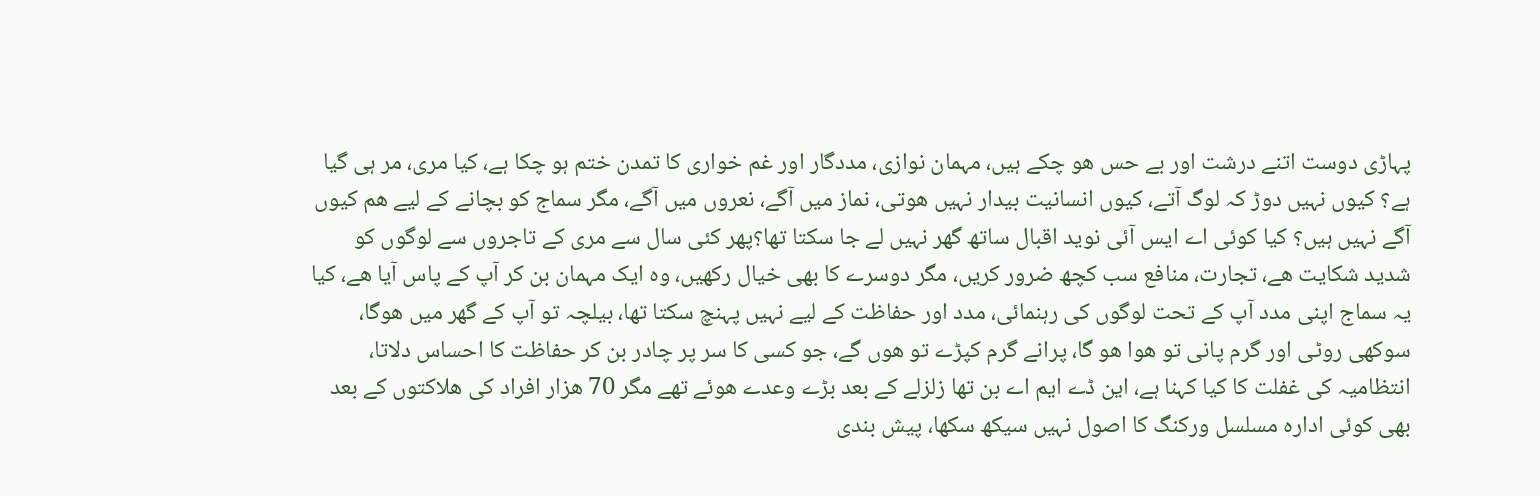پہاڑی دوست اتنے درشت اور بے حس ھو چکے ہیں، مہمان نوازی، مددگار اور غم خواری کا تمدن ختم ہو چکا ہے، کیا مری، مر ہی گیا ہے؟ کیوں نہیں دوڑ کہ لوگ آتے، کیوں انسانیت بیدار نہیں ھوتی، نماز میں آگے، نعروں میں آگے، مگر سماج کو بچانے کے لیے ھم کیوں آگے نہیں ہیں؟ کیا کوئی اے ایس آئی نوید اقبال ساتھ گھر نہیں لے جا سکتا تھا؟پھر کئی سال سے مری کے تاجروں سے لوگوں کو شدید شکایت ھے، تجارت، منافع سب کچھ ضرور کریں، مگر دوسرے کا بھی خیال رکھیں، وہ ایک مہمان بن کر آپ کے پاس آیا ھے، کیا یہ سماج اپنی مدد آپ کے تحت لوگوں کی رہنمائی، مدد اور حفاظت کے لیے نہیں پہنچ سکتا تھا، بیلچہ تو آپ کے گھر میں ھوگا، سوکھی روٹی اور گرم پانی تو ھوا ھو گا، پرانے گرم کپڑے تو ھوں گے، جو کسی کا سر پر چادر بن کر حفاظت کا احساس دلاتا،
انتظامیہ کی غفلت کا کیا کہنا ہے، این ڈے ایم اے بن تھا زلزلے کے بعد بڑے وعدے ھوئے تھے مگر 70 ھزار افراد کی ھلاکتوں کے بعد بھی کوئی ادارہ مسلسل ورکنگ کا اصول نہیں سیکھ سکھا، پیش بندی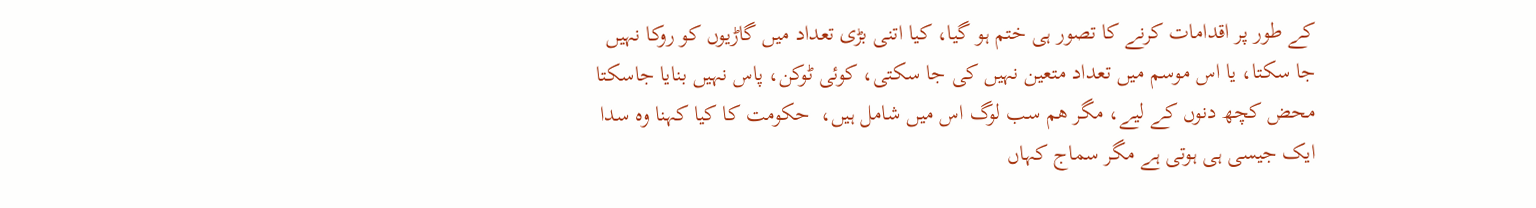کے طور پر اقدامات کرنے کا تصور ہی ختم ہو گیا، کیا اتنی بڑی تعداد میں گاڑیوں کو روکا نہیں جا سکتا، یا اس موسم میں تعداد متعین نہیں کی جا سکتی، کوئی ٹوکن، پاس نہیں بنایا جاسکتا محض کچھ دنوں کے لیے، مگر ھم سب لوگ اس میں شامل ہیں،  حکومت کا کیا کہنا وہ سدا ایک جیسی ہی ہوتی ہے مگر سماج کہاں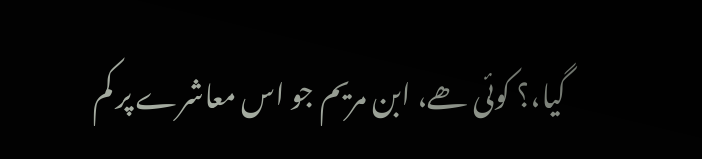گیا،؟ کوئی ھے، ابن مریم جو اس معاشرے پر کم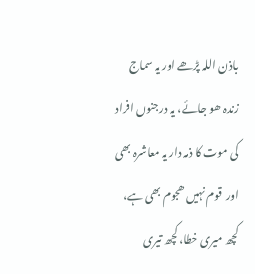باذن اللہ پڑھے اور یہ سماج زندہ ھو جائے، یہ درجنوں افراد کی موت کا ذمہ دار یہ معاشرہ بھی اور  قوم نہیں ھجوم بھی ہے، کچھ میری خطا، کچھ تیری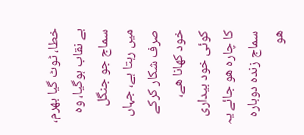خطا، ٹوٹ گیا بھرم، بے نقاب ہوگیا، وہ سماج جو جنگل میں رہتا ہے، جہاں صرف شکار کرکے خود کھانا ھے، کوئی خود بیداری کا چارہ ھو جائے یہ سماج زندہ دوبارہ ھو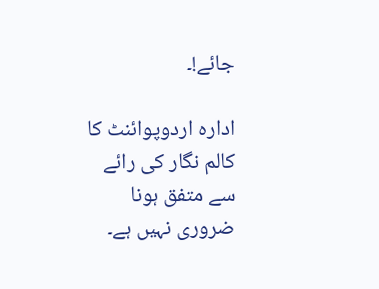جائے!۔

ادارہ اردوپوائنٹ کا کالم نگار کی رائے سے متفق ہونا ضروری نہیں ہے۔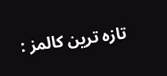تازہ ترین کالمز :